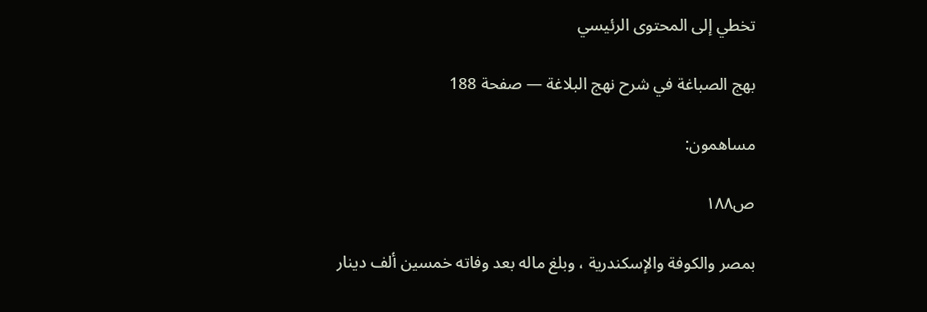تخطي إلى المحتوى الرئيسي

بهج الصباغة في شرح نهج البلاغة — صفحة 188

مساهمون:

ص١٨٨

بمصر والكوفة والإسكندرية ، وبلغ ماله بعد وفاته خمسين ألف دينار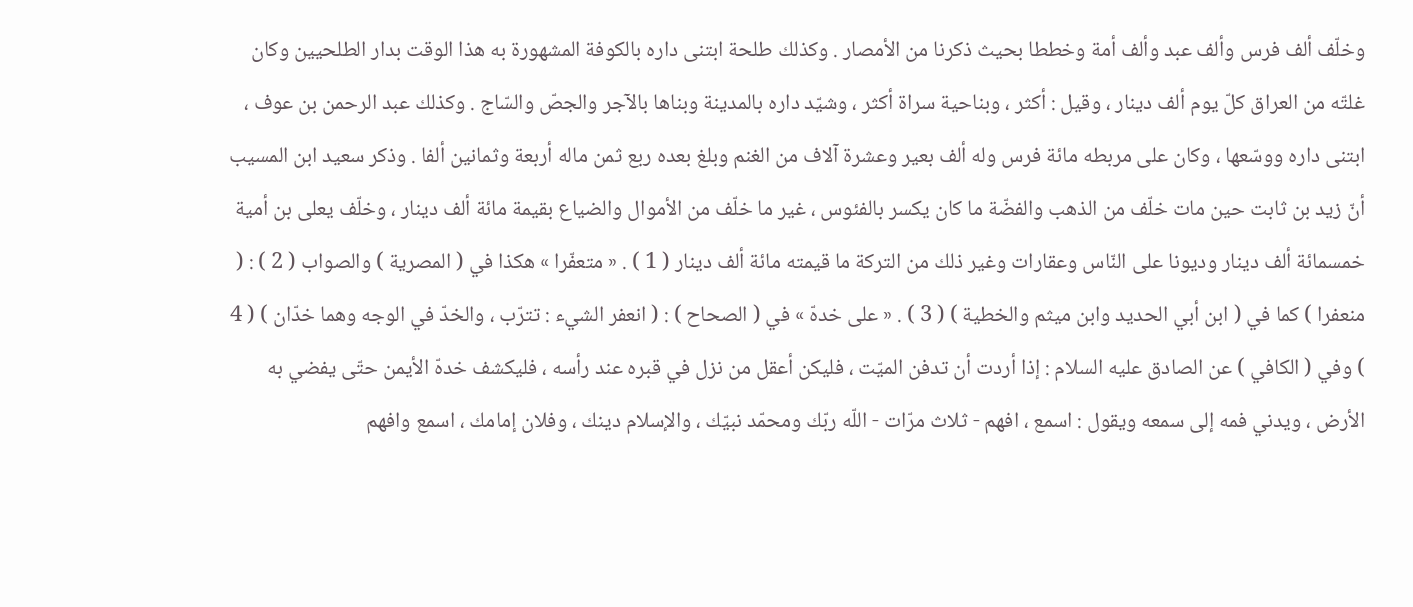وخلّف ألف فرس وألف عبد وألف أمة وخططا بحيث ذكرنا من الأمصار . وكذلك طلحة ابتنى داره بالكوفة المشهورة به هذا الوقت بدار الطلحيين وكان غلتّه من العراق كلّ يوم ألف دينار ، وقيل : أكثر ، وبناحية سراة أكثر ، وشيّد داره بالمدينة وبناها بالآجر والجصّ والسّاج . وكذلك عبد الرحمن بن عوف ، ابتنى داره ووسّعها ، وكان على مربطه مائة فرس وله ألف بعير وعشرة آلاف من الغنم وبلغ بعده ربع ثمن ماله أربعة وثمانين ألفا . وذكر سعيد ابن المسيب أنّ زيد بن ثابت حين مات خلّف من الذهب والفضّة ما كان يكسر بالفئوس ، غير ما خلّف من الأموال والضياع بقيمة مائة ألف دينار ، وخلّف يعلى بن أمية خمسمائة ألف دينار وديونا على النّاس وعقارات وغير ذلك من التركة ما قيمته مائة ألف دينار ( 1 ) . « متعفّرا » هكذا في ( المصرية ) والصواب ( 2 ) : ( منعفرا ) كما في ( ابن أبي الحديد وابن ميثم والخطية ) ( 3 ) . « على خدهّ » في ( الصحاح ) : ( انعفر الشيء : تترّب ، والخدّ في الوجه وهما خدّان ) ( 4 ) وفي ( الكافي ) عن الصادق عليه السلام : إذا أردت أن تدفن الميّت ، فليكن أعقل من نزل في قبره عند رأسه ، فليكشف خدهّ الأيمن حتّى يفضي به الأرض ، ويدني فمه إلى سمعه ويقول : اسمع ، افهم - ثلاث مرّات - اللّه ربّك ومحمّد نبيّك ، والإسلام دينك ، وفلان إمامك ، اسمع وافهم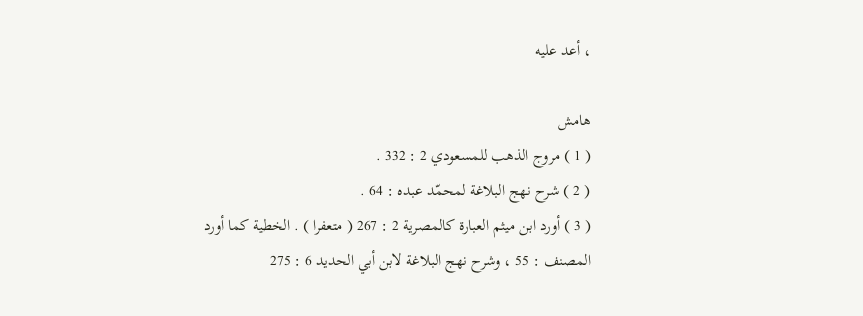، أعد عليه

هامش
( 1 ) مروج الذهب للمسعودي 2 : 332 .
( 2 ) شرح نهج البلاغة لمحمّد عبده : 64 .
( 3 ) أورد ابن ميثم العبارة كالمصرية 2 : 267 ( متعفرا ) . الخطية كما أورد المصنف : 55 ، وشرح نهج البلاغة لابن أبي الحديد 6 : 275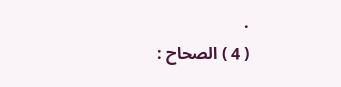.
( 4 ) الصحاح :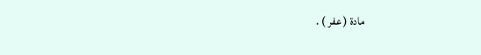مادة ( عفر ) .